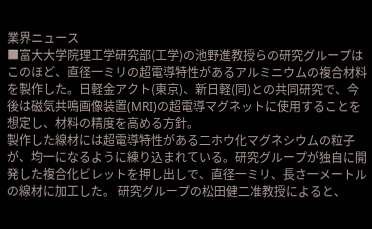業界ニュース
■富大大学院理工学研究部(工学)の池野進教授らの研究グループはこのほど、直径一ミリの超電導特性があるアルミニウムの複合材料を製作した。日軽金アクト(東京)、新日軽(同)との共同研究で、今後は磁気共鳴画像装置(MRI)の超電導マグネットに使用することを想定し、材料の精度を高める方針。
製作した線材には超電導特性がある二ホウ化マグネシウムの粒子が、均一になるように練り込まれている。研究グループが独自に開発した複合化ビレットを押し出しで、直径一ミリ、長さ一メートルの線材に加工した。 研究グループの松田健二准教授によると、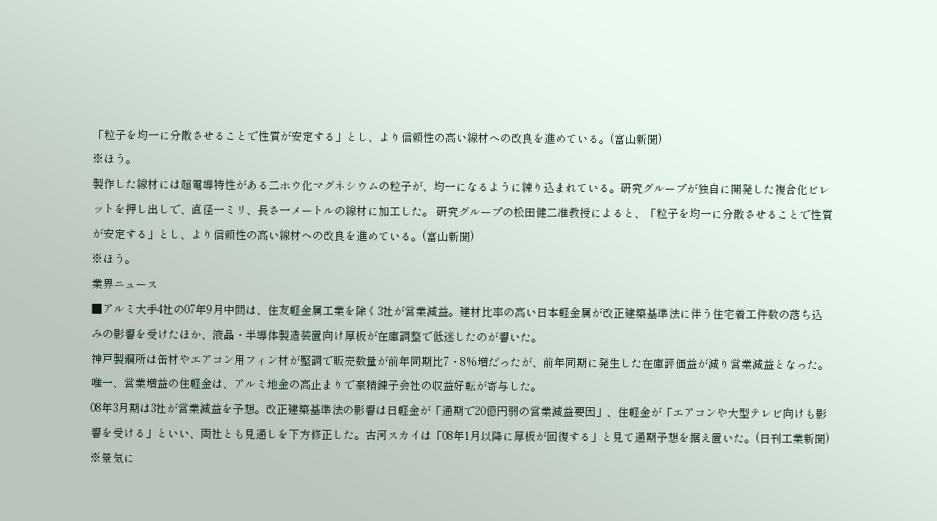「粒子を均一に分散させることで性質が安定する」とし、より信頼性の高い線材への改良を進めている。(富山新聞)
※ほう。
製作した線材には超電導特性がある二ホウ化マグネシウムの粒子が、均一になるように練り込まれている。研究グループが独自に開発した複合化ビレットを押し出しで、直径一ミリ、長さ一メートルの線材に加工した。 研究グループの松田健二准教授によると、「粒子を均一に分散させることで性質が安定する」とし、より信頼性の高い線材への改良を進めている。(富山新聞)
※ほう。
業界ニュース
■アルミ大手4社の07年9月中間は、住友軽金属工業を除く3社が営業減益。建材比率の高い日本軽金属が改正建築基準法に伴う住宅着工件数の落ち込みの影響を受けたほか、液晶・半導体製造装置向け厚板が在庫調整で低迷したのが響いた。
神戸製鋼所は缶材やエアコン用フィン材が堅調で販売数量が前年同期比7・8%増だったが、前年同期に発生した在庫評価益が減り営業減益となった。唯一、営業増益の住軽金は、アルミ地金の高止まりで豪精錬子会社の収益好転が寄与した。
08年3月期は3社が営業減益を予想。改正建築基準法の影響は日軽金が「通期で20億円弱の営業減益要因」、住軽金が「エアコンや大型テレビ向けも影響を受ける」といい、両社とも見通しを下方修正した。古河スカイは「08年1月以降に厚板が回復する」と見て通期予想を据え置いた。(日刊工業新聞)
※景気に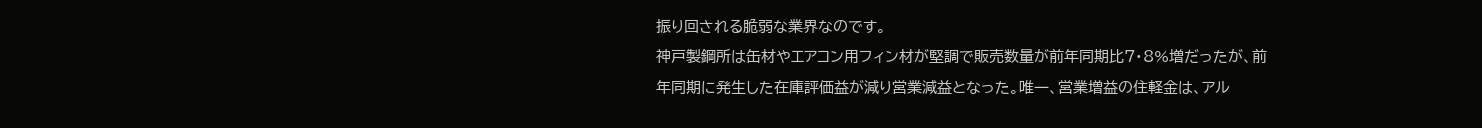振り回される脆弱な業界なのです。
神戸製鋼所は缶材やエアコン用フィン材が堅調で販売数量が前年同期比7・8%増だったが、前年同期に発生した在庫評価益が減り営業減益となった。唯一、営業増益の住軽金は、アル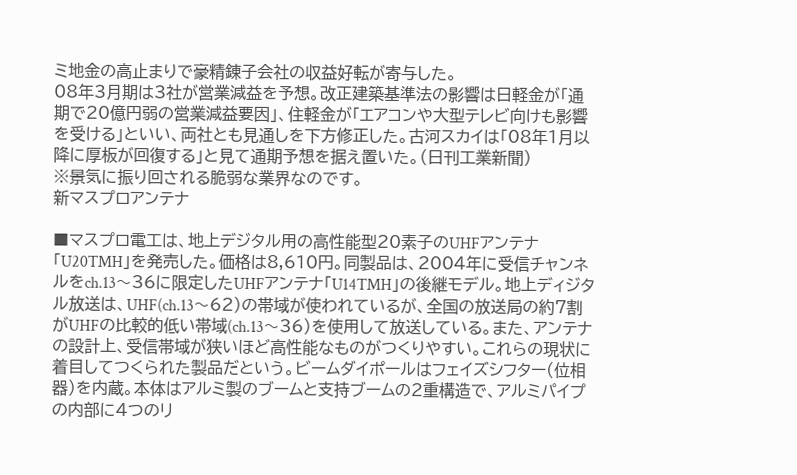ミ地金の高止まりで豪精錬子会社の収益好転が寄与した。
08年3月期は3社が営業減益を予想。改正建築基準法の影響は日軽金が「通期で20億円弱の営業減益要因」、住軽金が「エアコンや大型テレビ向けも影響を受ける」といい、両社とも見通しを下方修正した。古河スカイは「08年1月以降に厚板が回復する」と見て通期予想を据え置いた。(日刊工業新聞)
※景気に振り回される脆弱な業界なのです。
新マスプロアンテナ

■マスプロ電工は、地上デジタル用の高性能型20素子のUHFアンテナ「U20TMH」を発売した。価格は8,610円。同製品は、2004年に受信チャンネルをch.13〜36に限定したUHFアンテナ「U14TMH」の後継モデル。地上ディジタル放送は、UHF(ch.13〜62)の帯域が使われているが、全国の放送局の約7割がUHFの比較的低い帯域(ch.13〜36)を使用して放送している。また、アンテナの設計上、受信帯域が狭いほど高性能なものがつくりやすい。これらの現状に着目してつくられた製品だという。ビームダイポールはフェイズシフター(位相器)を内蔵。本体はアルミ製のブームと支持ブームの2重構造で、アルミパイプの内部に4つのリ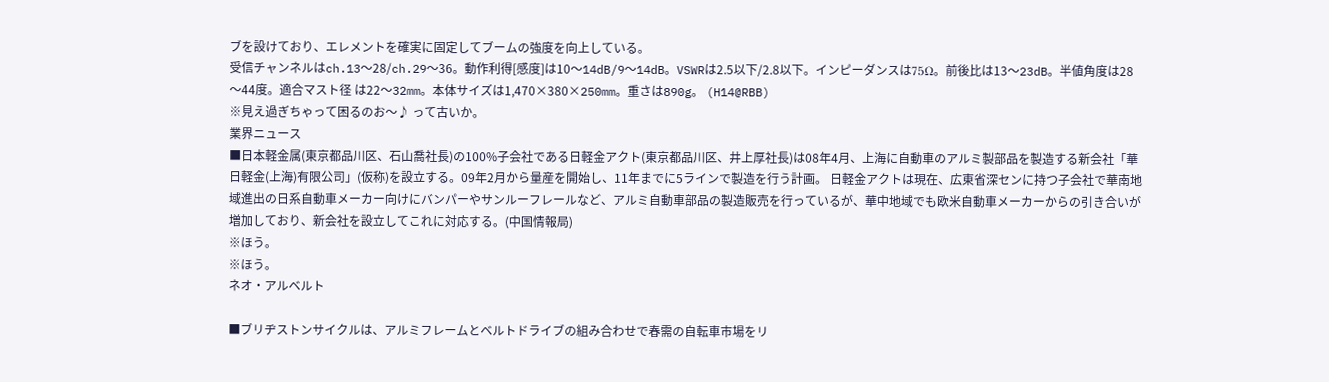ブを設けており、エレメントを確実に固定してブームの強度を向上している。
受信チャンネルはch.13〜28/ch.29〜36。動作利得[感度]は10〜14dB/9〜14dB。VSWRは2.5以下/2.8以下。インピーダンスは75Ω。前後比は13〜23dB。半値角度は28〜44度。適合マスト径 は22〜32mm。本体サイズは1,470×380×250mm。重さは890g。 (H14@RBB)
※見え過ぎちゃって困るのお〜♪ って古いか。
業界ニュース
■日本軽金属(東京都品川区、石山喬社長)の100%子会社である日軽金アクト(東京都品川区、井上厚社長)は08年4月、上海に自動車のアルミ製部品を製造する新会社「華日軽金(上海)有限公司」(仮称)を設立する。09年2月から量産を開始し、11年までに5ラインで製造を行う計画。 日軽金アクトは現在、広東省深センに持つ子会社で華南地域進出の日系自動車メーカー向けにバンパーやサンルーフレールなど、アルミ自動車部品の製造販売を行っているが、華中地域でも欧米自動車メーカーからの引き合いが増加しており、新会社を設立してこれに対応する。(中国情報局)
※ほう。
※ほう。
ネオ・アルベルト

■ブリヂストンサイクルは、アルミフレームとベルトドライブの組み合わせで春需の自転車市場をリ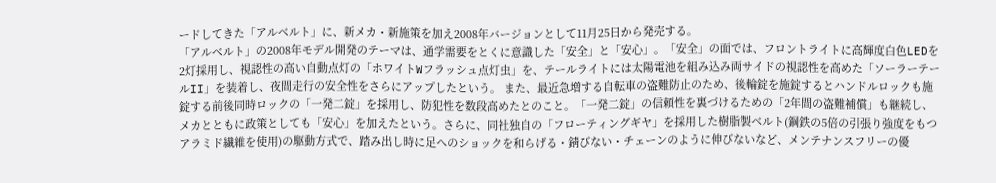ードしてきた「アルベルト」に、新メカ・新施策を加え2008年バージョンとして11月25日から発売する。
「アルベルト」の2008年モデル開発のテーマは、通学需要をとくに意識した「安全」と「安心」。「安全」の面では、フロントライトに高輝度白色LEDを2灯採用し、視認性の高い自動点灯の「ホワイトWフラッシュ点灯虫」を、テールライトには太陽電池を組み込み両サイドの視認性を高めた「ソーラーテールII」を装着し、夜間走行の安全性をさらにアップしたという。 また、最近急増する自転車の盗難防止のため、後輪錠を施錠するとハンドルロックも施錠する前後同時ロックの「一発二錠」を採用し、防犯性を数段高めたとのこと。「一発二錠」の信頼性を裏づけるための「2年間の盗難補償」も継続し、メカとともに政策としても「安心」を加えたという。さらに、同社独自の「フローティングギヤ」を採用した樹脂製ベルト(鋼鉄の5倍の引張り強度をもつアラミド繊維を使用)の駆動方式で、踏み出し時に足へのショックを和らげる・錆びない・チェーンのように伸びないなど、メンテナンスフリーの優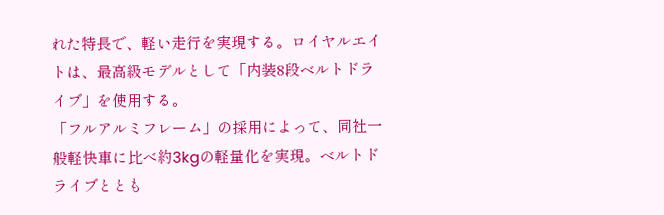れた特長で、軽い走行を実現する。ロイヤルエイトは、最高級モデルとして「内装8段ベルトドライブ」を使用する。
「フルアルミフレーム」の採用によって、同社一般軽快車に比べ約3kgの軽量化を実現。ベルトドライブととも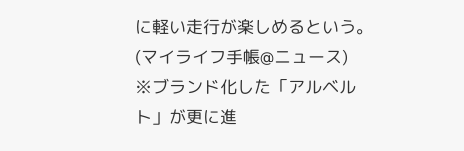に軽い走行が楽しめるという。(マイライフ手帳@ニュース)
※ブランド化した「アルベルト」が更に進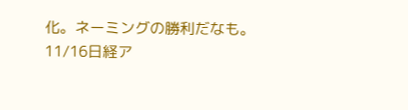化。ネーミングの勝利だなも。
11/16日経ア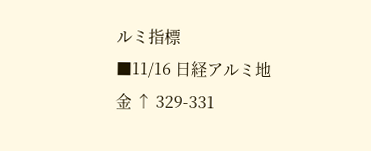ルミ指標
■11/16 日経アルミ地金 ↑ 329-331